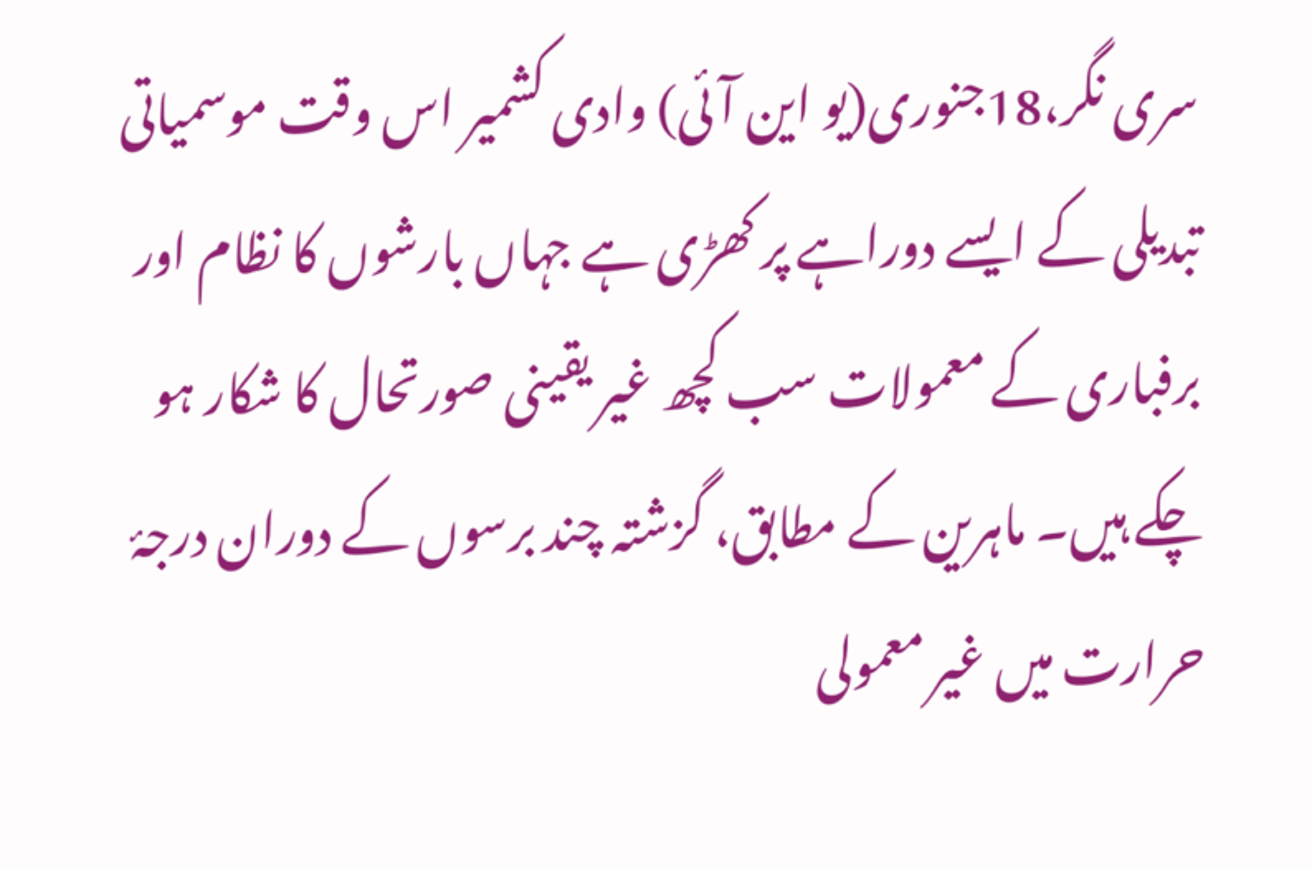سری نگر،18جنوری(یو این آئی) وادی کشمیر اس وقت موسمیاتی تبدیلی کے ایسے دوراہے پر کھڑی ہے جہاں بارشوں کا نظام اور برفباری کے معمولات سب کچھ غیر یقینی صورتحال کا شکار ہو چکے ہیں۔ ماہرین کے مطابق، گزشتہ چند برسوں کے دوران درجۂ حرارت میں غیر معمولی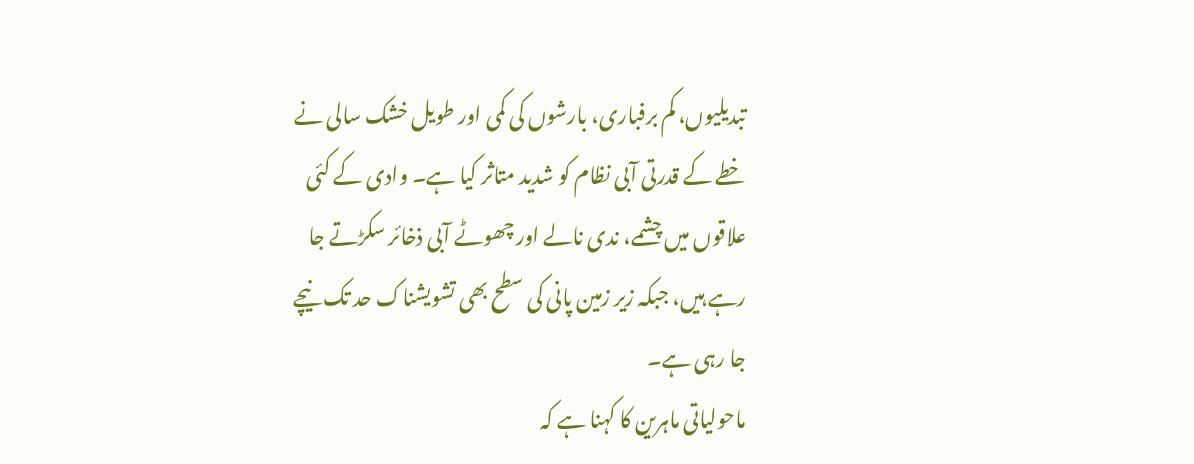تبدیلیوں، کم برفباری، بارشوں کی کمی اور طویل خشک سالی نے خطے کے قدرتی آبی نظام کو شدید متاثر کیا ہے۔ وادی کے کئی علاقوں میں چشمے، ندی نالے اور چھوٹے آبی ذخائر سکڑتے جا رہے ہیں، جبکہ زیر زمین پانی کی سطح بھی تشویشناک حد تک نیچے جا رہی ہے۔
ماحولیاتی ماہرین کا کہنا ہے کہ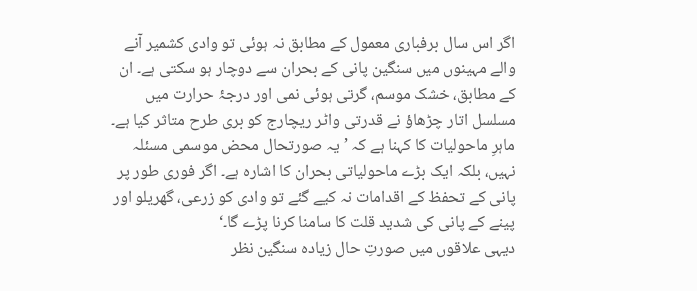اگر اس سال برفباری معمول کے مطابق نہ ہوئی تو وادی کشمیر آنے والے مہینوں میں سنگین پانی کے بحران سے دوچار ہو سکتی ہے۔ ان کے مطابق، خشک موسم، گرتی ہوئی نمی اور درجۂ حرارت میں مسلسل اتار چڑھاؤ نے قدرتی واٹر ریچارج کو بری طرح متاثر کیا ہے۔ ماہرِ ماحولیات کا کہنا ہے کہ ’یہ صورتحال محض موسمی مسئلہ نہیں، بلکہ ایک بڑے ماحولیاتی بحران کا اشارہ ہے۔ اگر فوری طور پر پانی کے تحفظ کے اقدامات نہ کیے گئے تو وادی کو زرعی، گھریلو اور پینے کے پانی کی شدید قلت کا سامنا کرنا پڑے گا۔‘
دیہی علاقوں میں صورتِ حال زیادہ سنگین نظر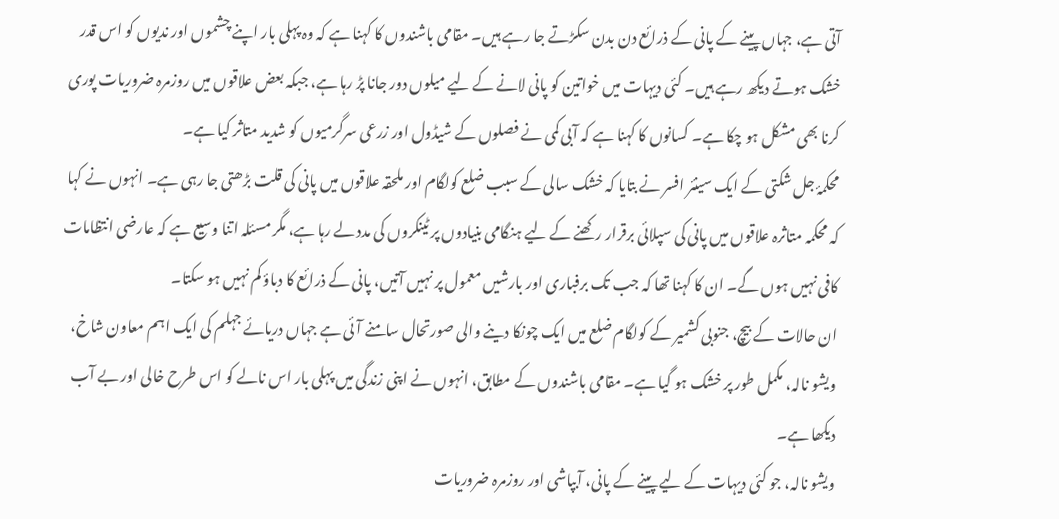آتی ہے، جہاں پینے کے پانی کے ذرائع دن بدن سکڑتے جا رہے ہیں۔ مقامی باشندوں کا کہنا ہے کہ وہ پہلی بار اپنے چشموں اور ندیوں کو اس قدر خشک ہوتے دیکھ رہے ہیں۔ کئی دیہات میں خواتین کو پانی لانے کے لیے میلوں دور جانا پڑ رہا ہے، جبکہ بعض علاقوں میں روزمرہ ضروریات پوری کرنا بھی مشکل ہو چکا ہے۔ کسانوں کا کہنا ہے کہ آبی کمی نے فصلوں کے شیڈول اور زرعی سرگرمیوں کو شدید متاثر کیا ہے۔
محکمۂ جل شکتی کے ایک سینئر افسر نے بتایا کہ خشک سالی کے سبب ضلع کولگام اور ملحقہ علاقوں میں پانی کی قلت بڑھتی جا رہی ہے۔ انہوں نے کہا کہ محکمہ متاثرہ علاقوں میں پانی کی سپلائی برقرار رکھنے کے لیے ہنگامی بنیادوں پر ٹینکروں کی مدد لے رہا ہے، مگر مسئلہ اتنا وسیع ہے کہ عارضی انتظامات کافی نہیں ہوں گے۔ ان کا کہنا تھا کہ جب تک برفباری اور بارشیں معمول پر نہیں آتیں، پانی کے ذرائع کا دباؤ کم نہیں ہو سکتا۔
ان حالات کے بیچ، جنوبی کشمیر کے کولگام ضلع میں ایک چونکا دینے والی صورتحال سامنے آئی ہے جہاں دریائے جہلم کی ایک اہم معاون شاخ، ویشو نالہ، مکمل طور پر خشک ہو گیا ہے۔ مقامی باشندوں کے مطابق، انہوں نے اپنی زندگی میں پہلی بار اس نالے کو اس طرح خالی اور بے آب دیکھا ہے۔
ویشو نالہ، جو کئی دیہات کے لیے پینے کے پانی، آبپاشی اور روزمرہ ضروریات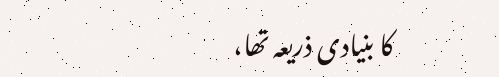کا بنیادی ذریعہ تھا،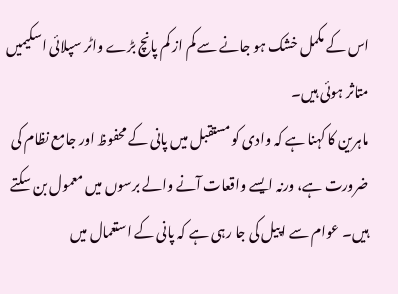اس کے مکمل خشک ہو جانے سے کم از کم پانچ بڑے واٹر سپلائی اسکیمیں متاثر ہوئی ہیں۔
ماہرین کا کہنا ہے کہ وادی کو مستقبل میں پانی کے محفوظ اور جامع نظام کی ضرورت ہے، ورنہ ایسے واقعات آنے والے برسوں میں معمول بن سکتے ہیں۔ عوام سے اپیل کی جا رہی ہے کہ پانی کے استعمال میں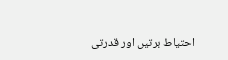احتیاط برتیں اور قدرتی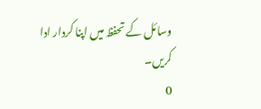وسائل کے تحفظ میں اپنا کردار ادا کریں۔
0